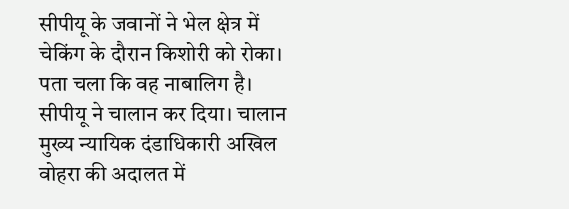सीपीयू के जवानों ने भेल क्षेत्र में चेकिंग के दौरान किशोरी को रोका। पता चला कि वह नाबालिग है। सीपीयू ने चालान कर दिया। चालान मुख्य न्यायिक दंडाधिकारी अखिल वोहरा की अदालत में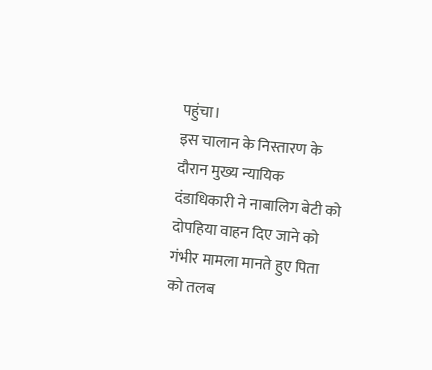पहुंचा।
इस चालान के निस्तारण के दौरान मुख्य न्यायिक दंडाधिकारी ने नाबालिग बेटी को दोपहिया वाहन दिए जाने को गंभीर मामला मानते हुए पिता को तलब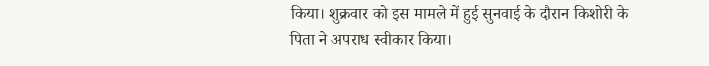किया। शुक्रवार को इस मामले में हुई सुनवाई के दौरान किशोरी के पिता ने अपराध स्वीकार किया।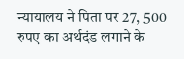न्यायालय ने पिता पर 27, 500 रुपए का अर्थदंड लगाने के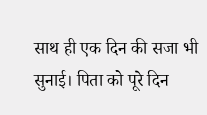साथ ही एक दिन की सजा भी सुनाई। पिता को पूरे दिन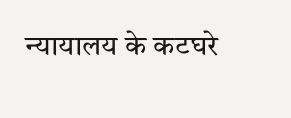न्यायालय के कटघरे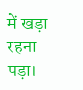में खड़ा रहना पड़ा।